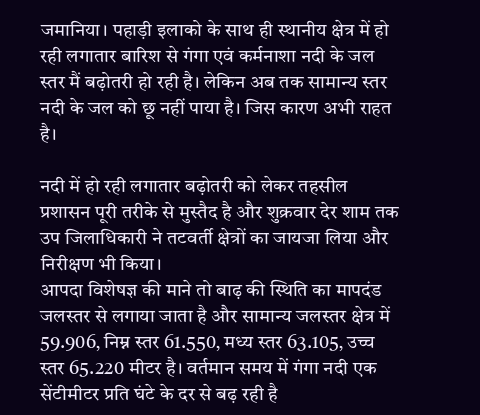जमानिया। पहाड़ी इलाको के साथ ही स्थानीय क्षेत्र में हो रही लगातार बारिश से गंगा एवं कर्मनाशा नदी के जल स्तर मैं बढ़ोतरी हो रही है। लेकिन अब तक सामान्य स्तर नदी के जल को छू नहीं पाया है। जिस कारण अभी राहत है।

नदी में हो रही लगातार बढ़ोतरी को लेकर तहसील प्रशासन पूरी तरीके से मुस्तैद है और शुक्रवार देर शाम तक उप जिलाधिकारी ने तटवर्ती क्षेत्रों का जायजा लिया और निरीक्षण भी किया।
आपदा विशेषज्ञ की माने तो बाढ़ की स्थिति का मापदंड जलस्तर से लगाया जाता है और सामान्य जलस्तर क्षेत्र में 59.906‚ निम्न स्तर 61.550‚ मध्य स्तर 63.105‚ उच्च स्तर 65.220 मीटर है। वर्तमान समय में गंगा नदी एक सेंटीमीटर प्रति घंटे के दर से बढ़ रही है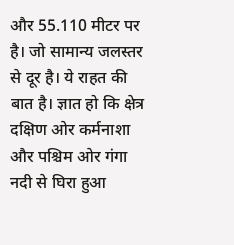और 55.110 मीटर पर है। जो सामान्य जलस्तर से दूर है। ये राहत की बात है। ज्ञात हो कि क्षेत्र दक्षिण ओर कर्मनाशा और पश्चिम ओर गंगा नदी से घिरा हुआ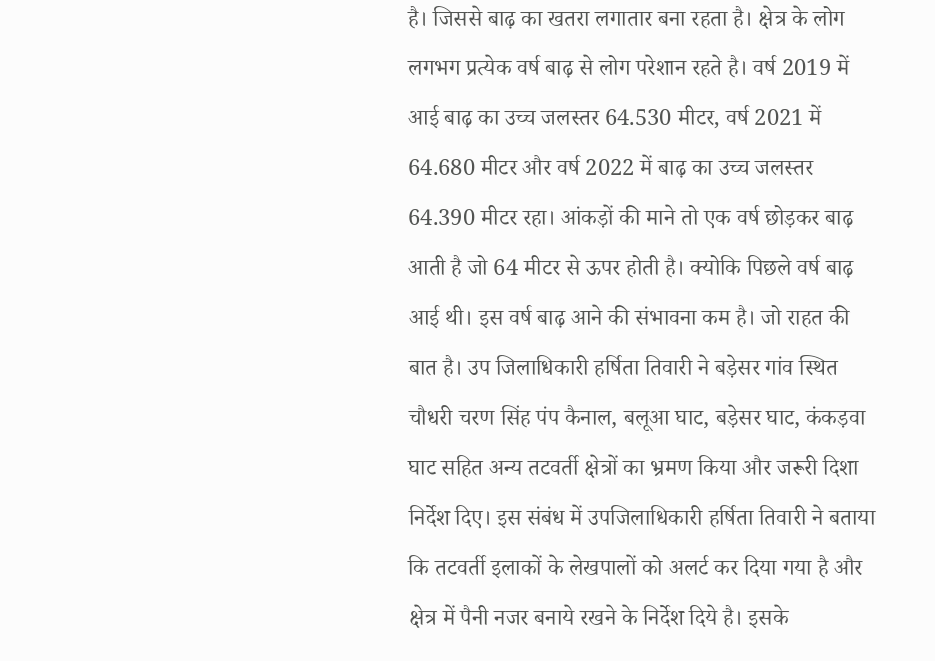है। जिससे बाढ़ का खतरा लगातार बना रहता है। क्षेत्र के लोग लगभग प्रत्येक वर्ष बाढ़ से लोग परेशान रहते है। वर्ष 2019 में आई बाढ़ का उच्च जलस्तर 64.530 मीटर‚ वर्ष 2021 में 64.680 मीटर और वर्ष 2022 में बाढ़ का उच्च जलस्तर 64.390 मीटर रहा। आंकड़ों की माने तो एक वर्ष छोड़कर बाढ़ आती है जो 64 मीटर से ऊपर होती है। क्योकि पिछले वर्ष बाढ़ आई थी। इस वर्ष बाढ़ आने की संभावना कम है। जो राहत की बात है। उप जिलाधिकारी हर्षिता तिवारी ने बड़ेसर गांव स्थित चौधरी चरण सिंह पंप कैनाल, बलूआ घाट, बड़ेसर घाट, कंकड़वा घाट सहित अन्य तटवर्ती क्षेत्रों का भ्रमण किया और जरूरी दिशा निर्देश दिए। इस संबंध में उपजिलाधिकारी हर्षिता तिवारी ने बताया कि तटवर्ती इलाकों के लेखपालों को अलर्ट कर दिया गया है और क्षेत्र में पैनी नजर बनाये रखने के निर्देश दिये है। इसके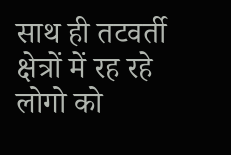साथ ही तटवर्ती क्षेत्रों में रह रहे लोगो को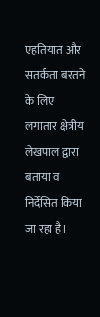एहतियात और सतर्कता बरतने के लिए लगातार क्षेत्रीय लेखपाल द्वारा बताया व निर्देसित किया जा रहा है।